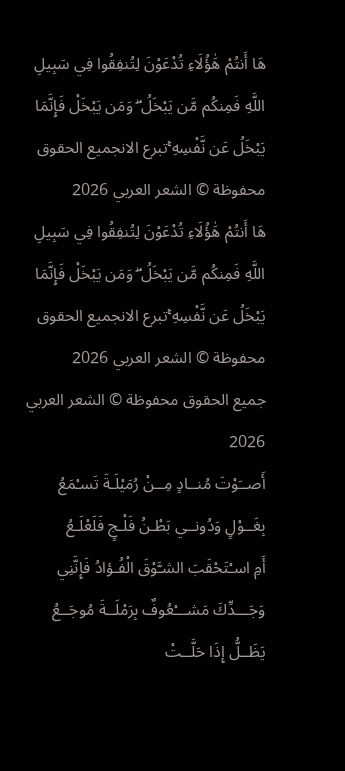هَا أَنتُمْ هَٰؤُلَاءِ تُدْعَوْنَ لِتُنفِقُوا فِي سَبِيلِ اللَّهِ فَمِنكُم مَّن يَبْخَلُ ۖ وَمَن يَبْخَلْ فَإِنَّمَا يَبْخَلُ عَن نَّفْسِهِ ۚتبرع الانجميع الحقوق محفوظة © الشعر العربي 2026
هَا أَنتُمْ هَٰؤُلَاءِ تُدْعَوْنَ لِتُنفِقُوا فِي سَبِيلِ اللَّهِ فَمِنكُم مَّن يَبْخَلُ ۖ وَمَن يَبْخَلْ فَإِنَّمَا يَبْخَلُ عَن نَّفْسِهِ ۚتبرع الانجميع الحقوق محفوظة © الشعر العربي 2026
جميع الحقوق محفوظة © الشعر العربي 2026
أَصــَوْتَ مُنــادٍ مِــنْ رُمَيْلَـةَ تَسـْمَعُ
بِغَــوْلٍ وَدُونــي بَطْـنُ فَلْـجٍ فَلَعْلَـعُ
أَمِ اسـْتَحْقَبَ الشـَّوْقَ الْفُـؤادُ فَإِنَّنِي
وَجَـــدِّكَ مَشـــْعُوفٌ بِرَمْلَــةَ مُوجَــعُ
يَظَــلُّ إِذَا حَلَّــتْ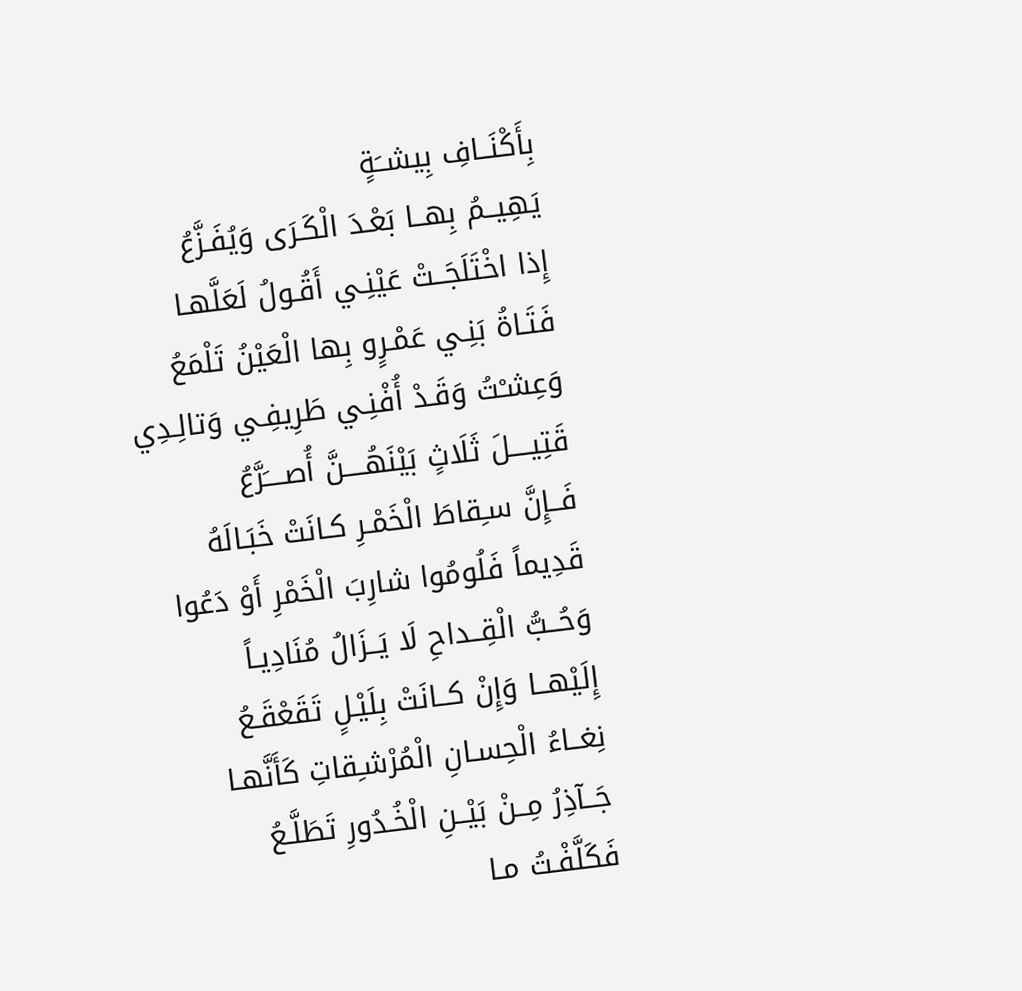بِأَكْنَــافِ بِيشــَةٍ
يَهِيــمُ بِهــا بَعْـدَ الْكَـرَى وَيُفَـزَّعُ
إِذا اخْتَلَجَــتْ عَيْنِـي أَقُـولُ لَعَلَّهـا
فَتَـاةُ بَنِـي عَمْـرٍو بِها الْعَيْنُ تَلْمَعُ
وَعِشـْتُ وَقَـدْ أُفْنِـي طَرِيفِـي وَتالِـدِي
قَتِيــــلَ ثَلَاثٍ بَيْنَهُــــنَّ أُصــــَرَّعُ
فَــإِنَّ سـِقاطَ الْخَمْـرِ كـانَتْ خَبَـالَهُ
قَدِيماً فَلُومُوا شارِبَ الْخَمْرِ أَوْ دَعُوا
وَحُــبُّ الْقِــداحِ لَا يَــزَالُ مُنَادِيـاً
إِلَيْهــا وَإِنْ كــانَتْ بِلَيْـلٍ تَقَعْقَـعُ
نِغــاءُ الْحِسـانِ الْمُرْشـِقاتِ كَأَنَّهـا
جَــآذِرُ مِــنْ بَيْــنِ الْخُـدُورِ تَطَلَّـعُ
فَكَلَّفْـتُ مـا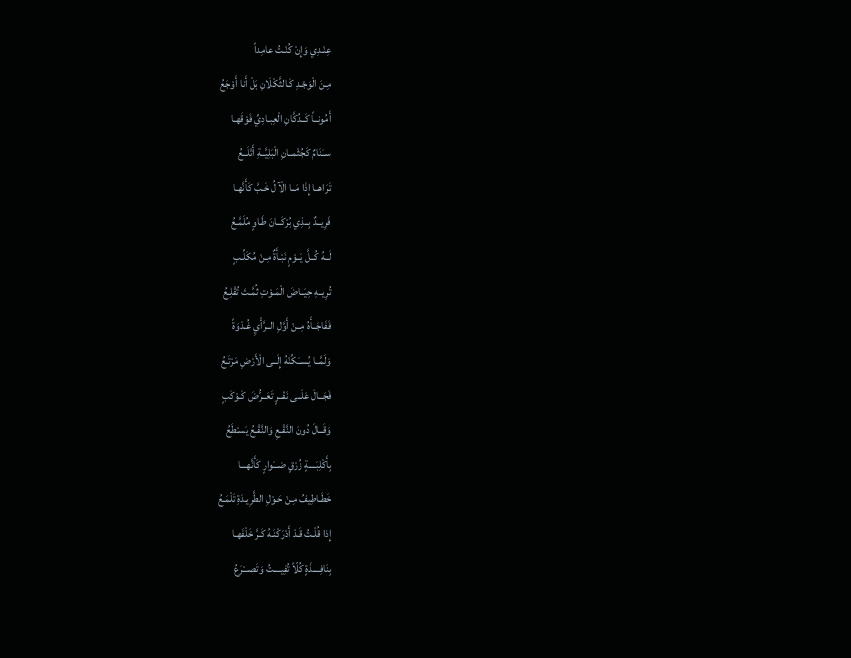عِنْـدِي وَإِنْ كُنْـتُ عامِداً
مِـنَ الْوَجْـدِ كَـالثَّكْلَانِ بَلْ أَنا أَوْجَعُ
أَمُونــاً كَــدُكَّانِ الْعِبـادِيِّ فَوْقَهـا
ســَنَامٌ كَجُثْمــانِ الْبَلِيَّــةِ أَتْلَــعُ
تَرَاهــا إِذَا مَــا الْآلُ خَـبَّ كَأَنَّهـا
فَرِيــدٌ بِــذِي بُرْكَــانَ طَـاوٍ مُلَمَّـعُ
لَــهُ كُــلَّ يَــوْمٍ نَبْـأَةٌ مِـنْ مُكَلِّـبٍ
تُرِيــهِ حِيَــاضَ الْمَـوْتِ ثُمَّـتَ تُقْلِـعُ
فَفَاجَــأَهُ مِــنْ أَوَّلِ الــرَّأْيِ غُـدْوَةً
وَلَمَّــا يُســَكِّنْهُ إِلَــى الْأَرْضِ مَرْتَـعُ
فَجَــالَ عَلَــى نَفْــرٍ تَعَــرُّضَ كَـوْكَبٍ
وَقَــالَ دُونَ النَّقْـعِ وَالنَّقْـعُ يَسـْطَعُ
بِأَكْلِبَــــةٍ زُرْقٍ ضـــَوارٍ كَأَنَّهـــا
خَطَـاطِيفُ مِـنْ حَـوْلِ الطَّرِيـدَةِ تَلْمَـعُ
إِذا قُلْـتُ قَـدْ أَدْرَكْنَـهُ كَـرَّ خَلْفَهـا
بِنَافِــــذَةٍ كُلّاً تُفِيــــتُ وَتَصـــْرَعُ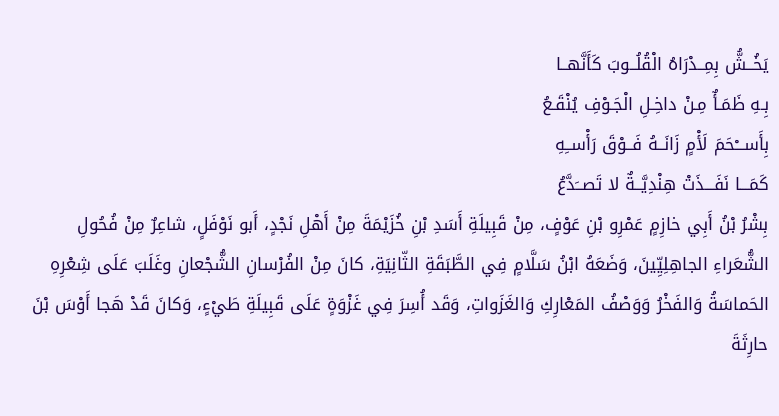يَخُــشُّ بِمِــدْرَاهُ الْقُلُــوبَ كَأَنَّهــا
بِـهِ ظَمَـأٌ مِـنْ داخِـلِ الْجَـوْفِ يُنْقَـعُ
بِأَســـْحَمَ لَأْمٍ زَانَــهُ فَــوْقَ رَأْســِهِ
كَمَـــا نَفَـــذَتْ هِنْدِيَّــةٌ لا تَصــَدَّعُ
بِشْرُ بْنُ أَبِي خازِمٍ عَمْرِو بْنِ عَوْفٍ، مِنْ قَبِيلَةِ أَسَدِ بْنِ خُزَيْمَةَ مِنْ أَهْلِ نَجْدٍ، أَبو نَوْفَلٍ، شاعِرٌ مِنْ فُحُولِ الشُّعَراءِ الجاهِلِيِّينَ، وَضَعَهُ ابْنُ سَلَّامٍ فِي الطَّبَقَةِ الثّانِيَةِ، كانَ مِنْ الفُرْسانِ الشُّجْعانِ وغَلَبَ عَلَى شِعْرِهِ الحَماسَةُ وَالفَخْرُ وَوَصْفُ المَعْارِكِ وَالغَزَواتِ، وَقَد أُسِرَ فِي غَزْوَةٍ عَلَى قَبِيلَةِ طَيْءٍ، وَكانَ قَدْ هَجا أَوْسَ بْنَ حارِثَةَ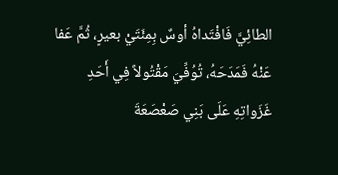الطائِيَّ فَافْتَداهُ أوسٌ بِمِئَتَيْ بعيرٍ، ثُمَّ عَفا عَنْهُ فَمَدَحَهُ، تُوُفِّيَ مَقْتُولاً فِي أَحَدِ غَزَواتِهِ عَلَى بَنِي صَعْصَعَةَ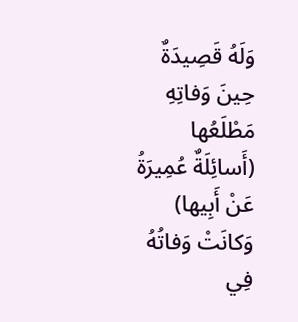وَلَهُ قَصِيدَةٌ حِينَ وَفاتِهِ مَطْلَعُها (أَسائِلَةٌ عُمِيرَةُ عَنْ أَبِيها) وَكانَتْ وَفاتُهُ فِي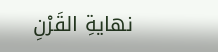نهايةِ القَرْنِ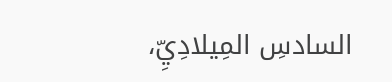السادسِ المِيلادِيِّ،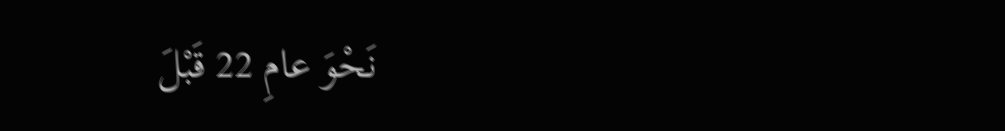نَحْوَ عامِ 22 قَبْلَ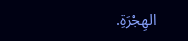الهِجْرَةِ.